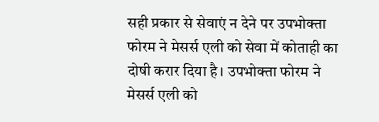सही प्रकार से सेवाएं न देने पर उपभोक्ता फोरम ने मेसर्स एली को सेवा में कोताही का दोषी करार दिया है। उपभोक्ता फोरम ने मेसर्स एली को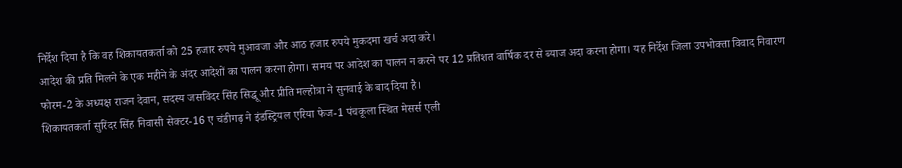निर्देश दिया है कि वह शिकायतकर्ता को 25 हजार रुपये मुआवजा और आठ हजार रुपये मुकदमा खर्च अदा करे।
आदेश की प्रति मिलने के एक महीने के अंदर आदेशों का पालन करना होगा। समय पर आदेश का पालन न करने पर 12 प्रतिशत वार्षिक दर से ब्याज अदा करना होगा। यह निर्देश जिला उपभोक्ता विवाद निवारण फोरम-2 के अध्यक्ष राजन देवान, सदस्य जसविंदर सिंह सिद्धू और प्रीति मल्होत्रा ने सुनवाई के बाद दिया है।
शिकायतकर्ता सुरिंदर सिंह निवासी सेक्टर-16 ए चंडीगढ़ ने इंडस्ट्रियल एरिया फेज-1 पंचकूला स्थित मेसर्स एली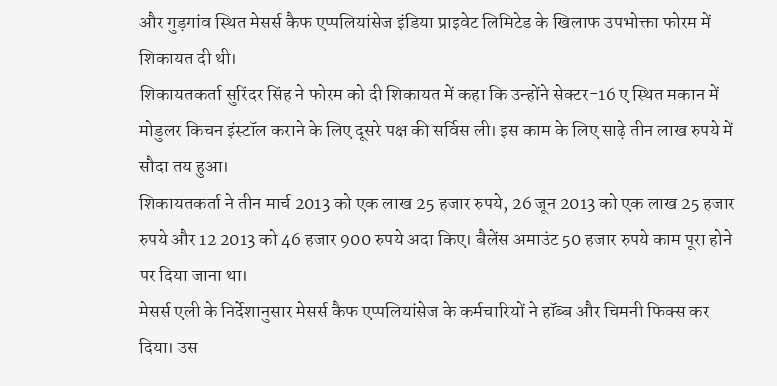और गुड़गांव स्थित मेसर्स कैफ एप्पलियांसेज इंडिया प्राइवेट लिमिटेड के खिलाफ उपभोक्ता फोरम में शिकायत दी थी।
शिकायतकर्ता सुरिंदर सिंह ने फोरम को दी शिकायत में कहा कि उन्होंने सेक्टर-16 ए स्थित मकान में मोडुलर किचन इंस्टॉल कराने के लिए दूसरे पक्ष की सर्विस ली। इस काम के लिए साढ़े तीन लाख रुपये में सौदा तय हुआ।
शिकायतकर्ता ने तीन मार्च 2013 को एक लाख 25 हजार रुपये, 26 जून 2013 को एक लाख 25 हजार रुपये और 12 2013 को 46 हजार 900 रुपये अदा किए। बैलेंस अमाउंट 50 हजार रुपये काम पूरा होने पर दिया जाना था।
मेसर्स एली के निर्देशानुसार मेसर्स कैफ एप्पलियांसेज के कर्मचारियों ने हॉब्ब और चिमनी फिक्स कर दिया। उस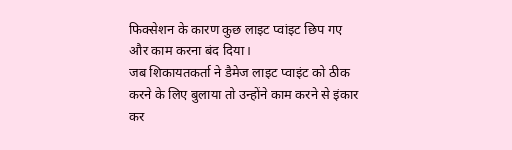फिक्सेशन के कारण कुछ लाइट प्वांइट छिप गए और काम करना बंद दिया।
जब शिकायतकर्ता ने डैमेज लाइट प्वाइंट को ठीक करने के लिए बुलाया तो उन्होंने काम करने से इंकार कर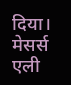दिया। मेसर्स एली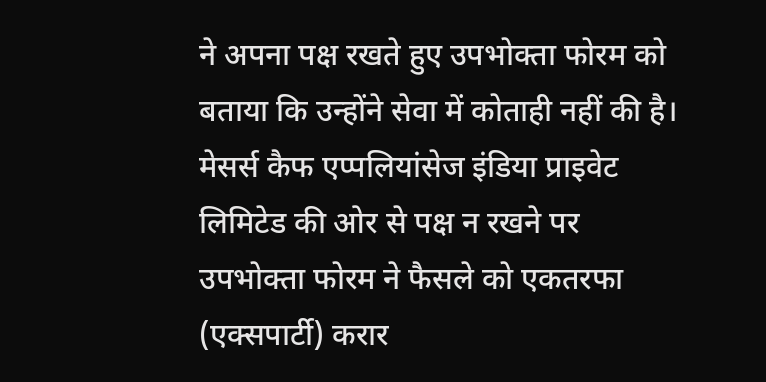ने अपना पक्ष रखते हुए उपभोक्ता फोरम को बताया कि उन्होंने सेवा में कोताही नहीं की है।
मेसर्स कैफ एप्पलियांसेज इंडिया प्राइवेट लिमिटेड की ओर से पक्ष न रखने पर उपभोक्ता फोरम ने फैसले को एकतरफा (एक्सपार्टी) करार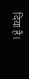दिया है।